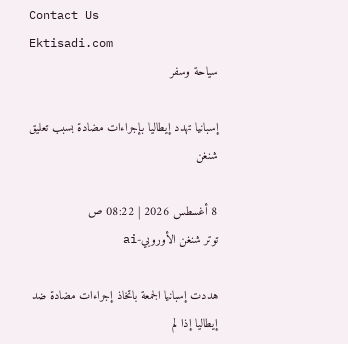Contact Us
Ektisadi.com
سياحة وسفر

إسبانيا تهدد إيطاليا بإجراءات مضادة بسبب تعليق شنغن

8 أغسطس 2026 | 08:22 ص
توتر شنغن الأوروبي-ai

هددت إسبانيا الجمعة باتخاذ إجراءات مضادة ضد إيطاليا إذا لم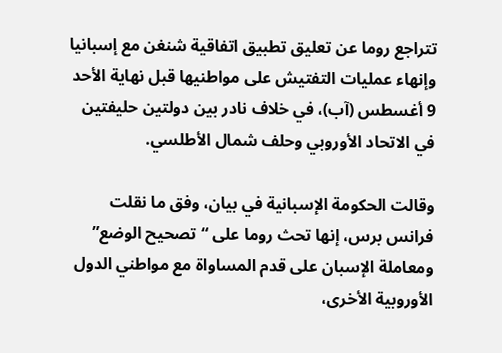تتراجع روما عن تعليق تطبيق اتفاقية شنغن مع إسبانيا وإنهاء عمليات التفتيش على مواطنيها قبل نهاية الأحد 9 أغسطس (آب)، في خلاف نادر بين دولتين حليفتين في الاتحاد الأوروبي وحلف شمال الأطلسي.

وقالت الحكومة الإسبانية في بيان، وفق ما نقلت فرانس برس، إنها تحث روما على “تصحيح الوضع” ومعاملة الإسبان على قدم المساواة مع مواطني الدول الأوروبية الأخرى،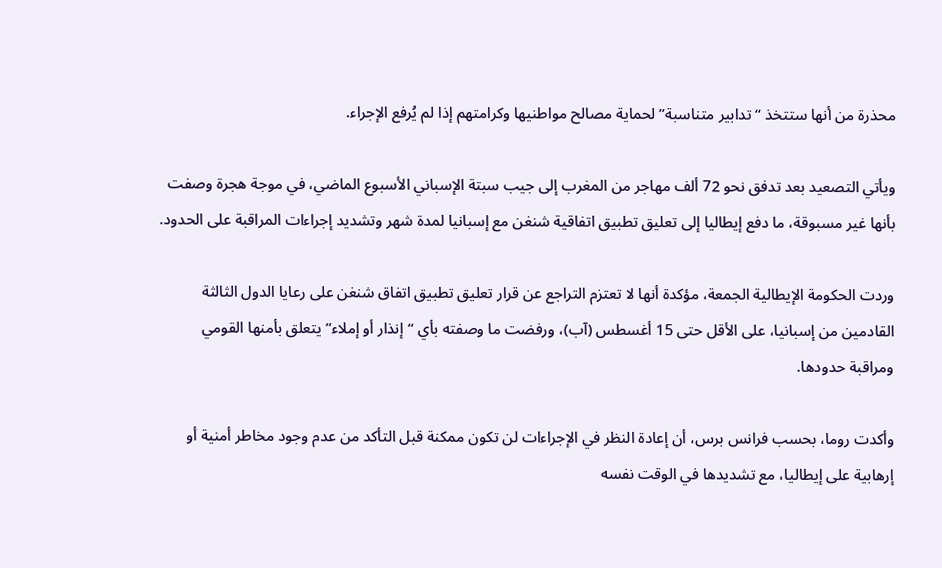محذرة من أنها ستتخذ “تدابير متناسبة” لحماية مصالح مواطنيها وكرامتهم إذا لم يُرفع الإجراء.

ويأتي التصعيد بعد تدفق نحو 72 ألف مهاجر من المغرب إلى جيب سبتة الإسباني الأسبوع الماضي، في موجة هجرة وصفت بأنها غير مسبوقة، ما دفع إيطاليا إلى تعليق تطبيق اتفاقية شنغن مع إسبانيا لمدة شهر وتشديد إجراءات المراقبة على الحدود.

وردت الحكومة الإيطالية الجمعة، مؤكدة أنها لا تعتزم التراجع عن قرار تعليق تطبيق اتفاق شنغن على رعايا الدول الثالثة القادمين من إسبانيا، على الأقل حتى 15 أغسطس (آب)، ورفضت ما وصفته بأي “إنذار أو إملاء” يتعلق بأمنها القومي ومراقبة حدودها.

وأكدت روما، بحسب فرانس برس، أن إعادة النظر في الإجراءات لن تكون ممكنة قبل التأكد من عدم وجود مخاطر أمنية أو إرهابية على إيطاليا، مع تشديدها في الوقت نفسه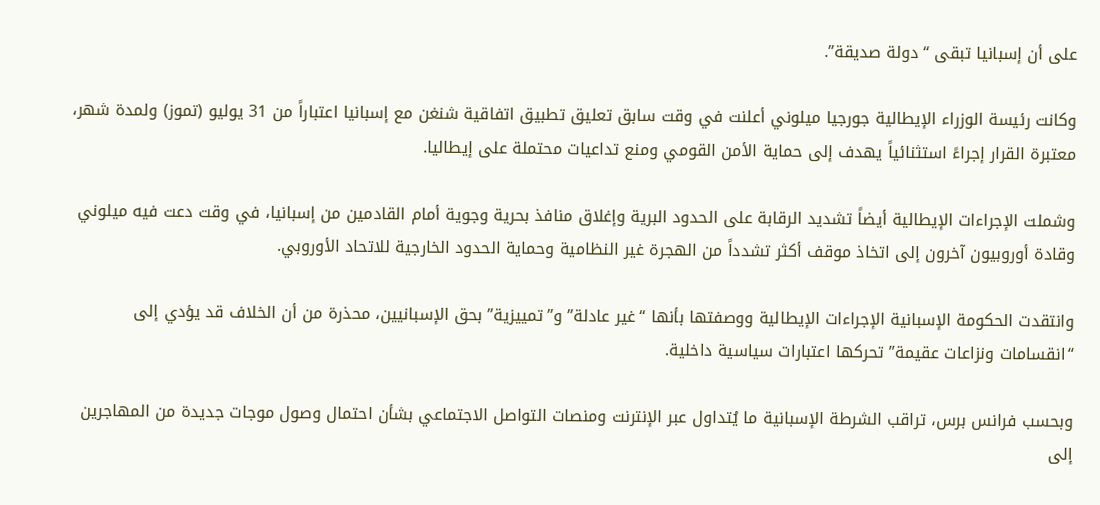على أن إسبانيا تبقى “دولة صديقة”.

وكانت رئيسة الوزراء الإيطالية جورجيا ميلوني أعلنت في وقت سابق تعليق تطبيق اتفاقية شنغن مع إسبانيا اعتباراً من 31 يوليو (تموز) ولمدة شهر، معتبرة القرار إجراءً استثنائياً يهدف إلى حماية الأمن القومي ومنع تداعيات محتملة على إيطاليا.

وشملت الإجراءات الإيطالية أيضاً تشديد الرقابة على الحدود البرية وإغلاق منافذ بحرية وجوية أمام القادمين من إسبانيا، في وقت دعت فيه ميلوني وقادة أوروبيون آخرون إلى اتخاذ موقف أكثر تشدداً من الهجرة غير النظامية وحماية الحدود الخارجية للاتحاد الأوروبي.

وانتقدت الحكومة الإسبانية الإجراءات الإيطالية ووصفتها بأنها “غير عادلة” و”تمييزية” بحق الإسبانيين، محذرة من أن الخلاف قد يؤدي إلى “انقسامات ونزاعات عقيمة” تحركها اعتبارات سياسية داخلية.

وبحسب فرانس برس، تراقب الشرطة الإسبانية ما يُتداول عبر الإنترنت ومنصات التواصل الاجتماعي بشأن احتمال وصول موجات جديدة من المهاجرين إلى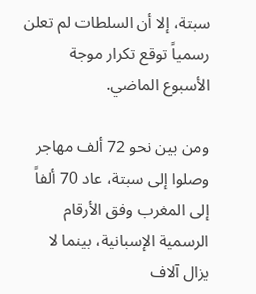سبتة، إلا أن السلطات لم تعلن رسمياً توقع تكرار موجة الأسبوع الماضي.

ومن بين نحو 72 ألف مهاجر وصلوا إلى سبتة، عاد 70 ألفاً إلى المغرب وفق الأرقام الرسمية الإسبانية، بينما لا يزال آلاف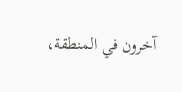آخرون في المنطقة،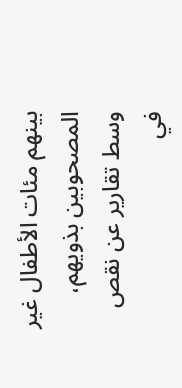بينهم مئات الأطفال غير المصحوبين بذويهم، وسط تقارير عن نقص في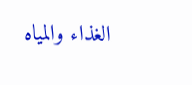الغذاء والمياه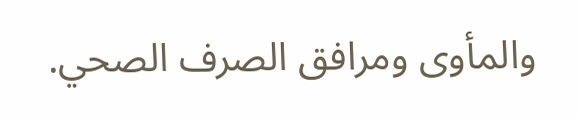والمأوى ومرافق الصرف الصحي.